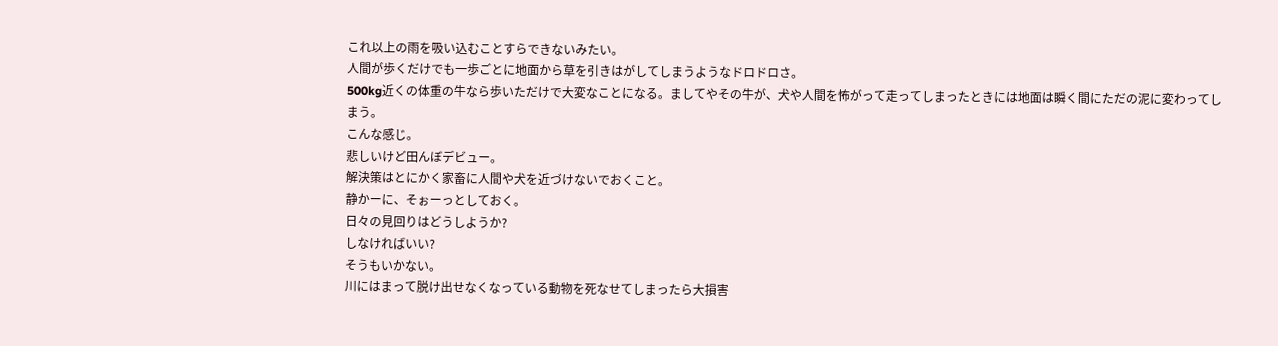これ以上の雨を吸い込むことすらできないみたい。
人間が歩くだけでも一歩ごとに地面から草を引きはがしてしまうようなドロドロさ。
500kg近くの体重の牛なら歩いただけで大変なことになる。ましてやその牛が、犬や人間を怖がって走ってしまったときには地面は瞬く間にただの泥に変わってしまう。
こんな感じ。
悲しいけど田んぼデビュー。
解決策はとにかく家畜に人間や犬を近づけないでおくこと。
静かーに、そぉーっとしておく。
日々の見回りはどうしようか?
しなければいい?
そうもいかない。
川にはまって脱け出せなくなっている動物を死なせてしまったら大損害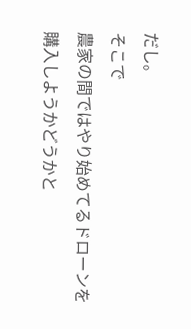だし。
そこで
農家の間ではやり始めてるドローンを購入しようかどうかと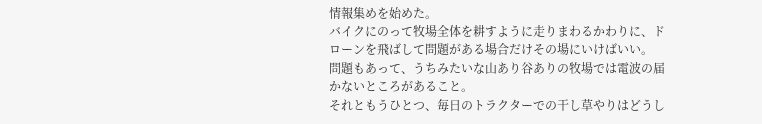情報集めを始めた。
バイクにのって牧場全体を耕すように走りまわるかわりに、ドローンを飛ばして問題がある場合だけその場にいけばいい。
問題もあって、うちみたいな山あり谷ありの牧場では電波の届かないところがあること。
それともうひとつ、毎日のトラクターでの干し草やりはどうし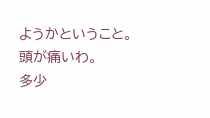ようかということ。
頭が痛いわ。
多少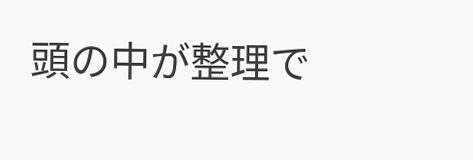頭の中が整理で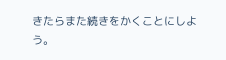きたらまた続きをかくことにしよう。